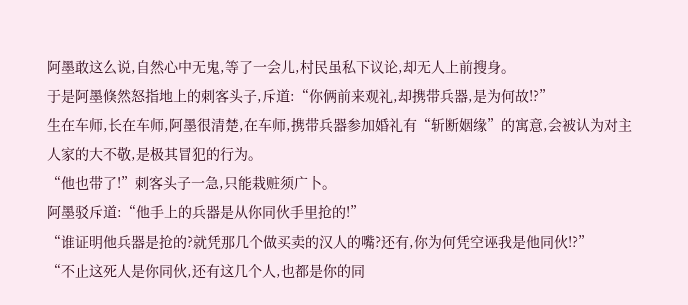阿墨敢这么说,自然心中无鬼,等了一会儿,村民虽私下议论,却无人上前搜身。
于是阿墨倏然怒指地上的刺客头子,斥道:“你俩前来观礼,却携带兵器,是为何故!?”
生在车师,长在车师,阿墨很清楚,在车师,携带兵器参加婚礼有“斩断姻缘”的寓意,会被认为对主人家的大不敬,是极其冒犯的行为。
“他也带了!”刺客头子一急,只能栽赃须广卜。
阿墨驳斥道:“他手上的兵器是从你同伙手里抢的!”
“谁证明他兵器是抢的?就凭那几个做买卖的汉人的嘴?还有,你为何凭空诬我是他同伙!?”
“不止这死人是你同伙,还有这几个人,也都是你的同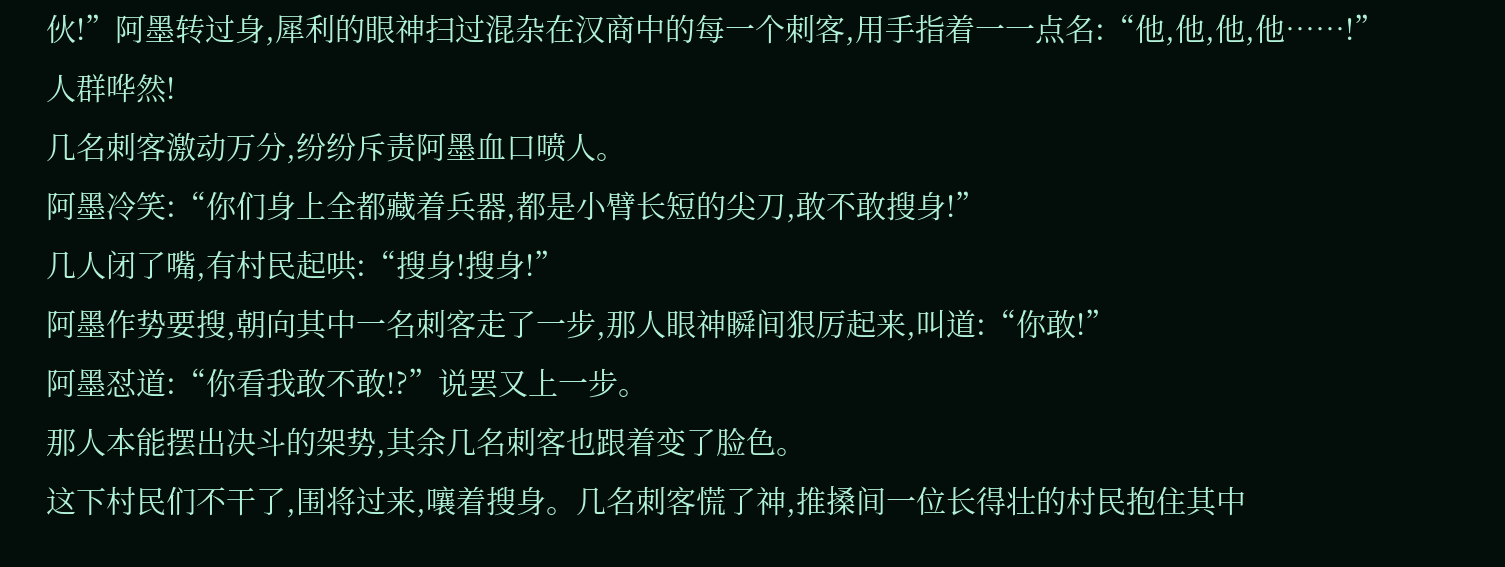伙!”阿墨转过身,犀利的眼神扫过混杂在汉商中的每一个刺客,用手指着一一点名:“他,他,他,他……!”
人群哗然!
几名刺客激动万分,纷纷斥责阿墨血口喷人。
阿墨冷笑:“你们身上全都藏着兵器,都是小臂长短的尖刀,敢不敢搜身!”
几人闭了嘴,有村民起哄:“搜身!搜身!”
阿墨作势要搜,朝向其中一名刺客走了一步,那人眼神瞬间狠厉起来,叫道:“你敢!”
阿墨怼道:“你看我敢不敢!?”说罢又上一步。
那人本能摆出决斗的架势,其余几名刺客也跟着变了脸色。
这下村民们不干了,围将过来,嚷着搜身。几名刺客慌了神,推搡间一位长得壮的村民抱住其中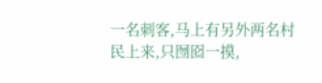一名刺客,马上有另外两名村民上来,只囫囵一摸,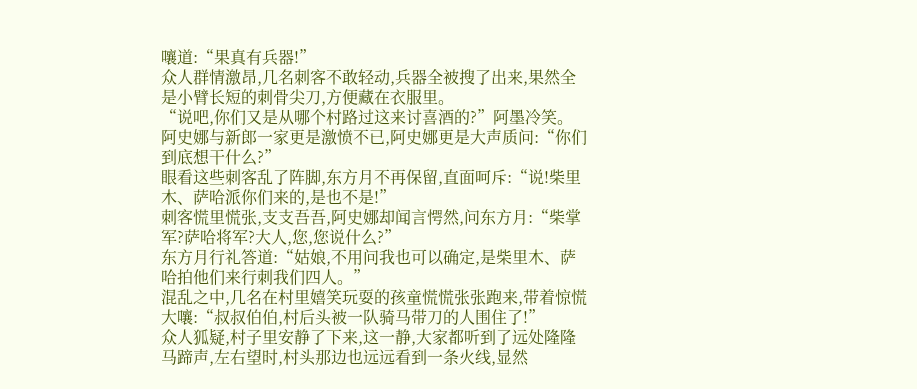嚷道:“果真有兵器!”
众人群情激昂,几名刺客不敢轻动,兵器全被搜了出来,果然全是小臂长短的刺骨尖刀,方便藏在衣服里。
“说吧,你们又是从哪个村路过这来讨喜酒的?”阿墨冷笑。
阿史娜与新郎一家更是激愤不已,阿史娜更是大声质问:“你们到底想干什么?”
眼看这些刺客乱了阵脚,东方月不再保留,直面呵斥:“说!柴里木、萨哈派你们来的,是也不是!”
刺客慌里慌张,支支吾吾,阿史娜却闻言愕然,问东方月:“柴掌军?萨哈将军?大人,您,您说什么?”
东方月行礼答道:“姑娘,不用问我也可以确定,是柴里木、萨哈拍他们来行刺我们四人。”
混乱之中,几名在村里嬉笑玩耍的孩童慌慌张张跑来,带着惊慌大嚷:“叔叔伯伯,村后头被一队骑马带刀的人围住了!”
众人狐疑,村子里安静了下来,这一静,大家都听到了远处隆隆马蹄声,左右望时,村头那边也远远看到一条火线,显然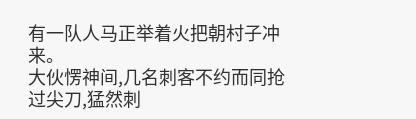有一队人马正举着火把朝村子冲来。
大伙愣神间,几名刺客不约而同抢过尖刀,猛然刺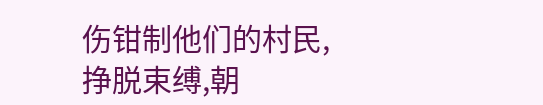伤钳制他们的村民,挣脱束缚,朝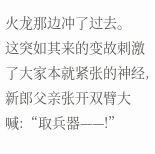火龙那边冲了过去。
这突如其来的变故刺激了大家本就紧张的神经,新郎父亲张开双臂大喊:“取兵器——!”